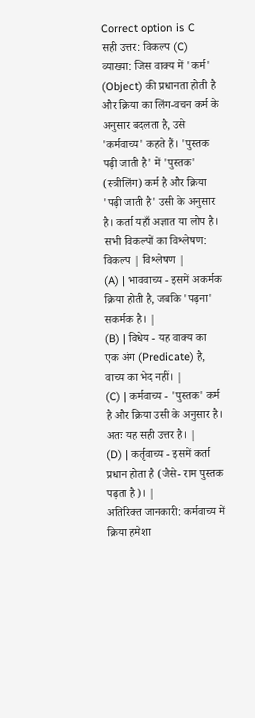Correct option is C
सही उत्तर: विकल्प (C)
व्याख्या: जिस वाक्य में 'कर्म' (Object) की प्रधानता होती है और क्रिया का लिंग-वचन कर्म के अनुसार बदलता है, उसे 'कर्मवाच्य' कहते हैं। 'पुस्तक पढ़ी जाती है' में 'पुस्तक' (स्त्रीलिंग) कर्म है और क्रिया 'पढ़ी जाती है' उसी के अनुसार है। कर्ता यहाँ अज्ञात या लोप है।
सभी विकल्पों का विश्लेषण:
विकल्प | विश्लेषण |
(A) | भाववाच्य - इसमें अकर्मक क्रिया होती है, जबकि 'पढ़ना' सकर्मक है। |
(B) | विधेय - यह वाक्य का एक अंग (Predicate) है, वाच्य का भेद नहीं। |
(C) | कर्मवाच्य - 'पुस्तक' कर्म है और क्रिया उसी के अनुसार है। अतः यह सही उत्तर है। |
(D) | कर्तृवाच्य - इसमें कर्ता प्रधान होता है (जैसे- राम पुस्तक पढ़ता है)। |
अतिरिक्त जानकारी: कर्मवाच्य में क्रिया हमेशा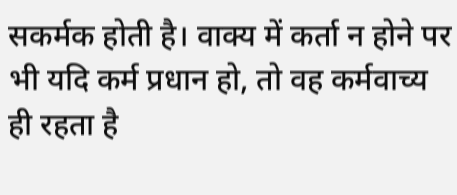सकर्मक होती है। वाक्य में कर्ता न होने पर भी यदि कर्म प्रधान हो, तो वह कर्मवाच्य ही रहता है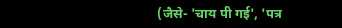(जैसे- 'चाय पी गई', 'पत्र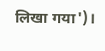लिखा गया')।